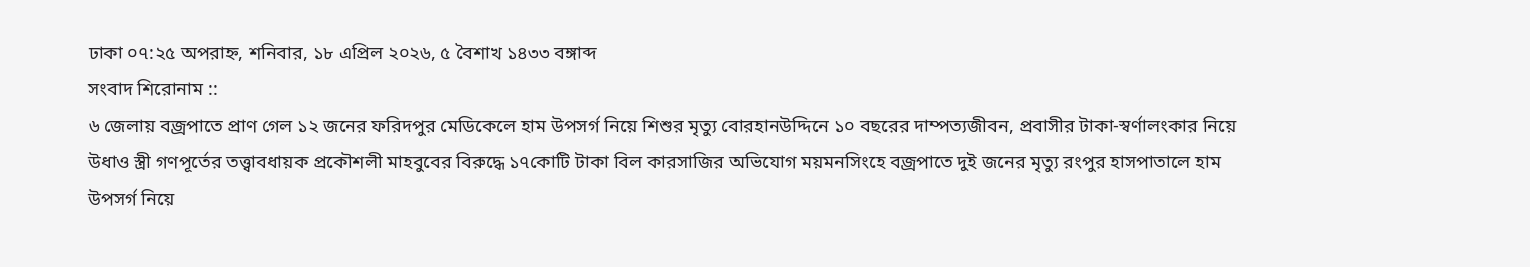ঢাকা ০৭:২৫ অপরাহ্ন, শনিবার, ১৮ এপ্রিল ২০২৬, ৫ বৈশাখ ১৪৩৩ বঙ্গাব্দ
সংবাদ শিরোনাম ::
৬ জেলায় বজ্রপাতে প্রাণ গেল ১২ জনের ফরিদপুর মেডিকেলে হাম উপসর্গ নিয়ে শিশুর মৃত্যু বোরহানউদ্দিনে ১০ বছরের দাম্পত্যজীবন, প্রবাসীর টাকা-স্বর্ণালংকার নিয়ে উধাও স্ত্রী গণপূর্তের তত্ত্বাবধায়ক প্রকৌশলী মাহবুবের বিরুদ্ধে ১৭কোটি টাকা বিল কারসাজির অভিযোগ ময়মনসিংহে বজ্রপাতে দুই জনের মৃত্যু রংপুর হাসপাতালে হাম উপসর্গ নিয়ে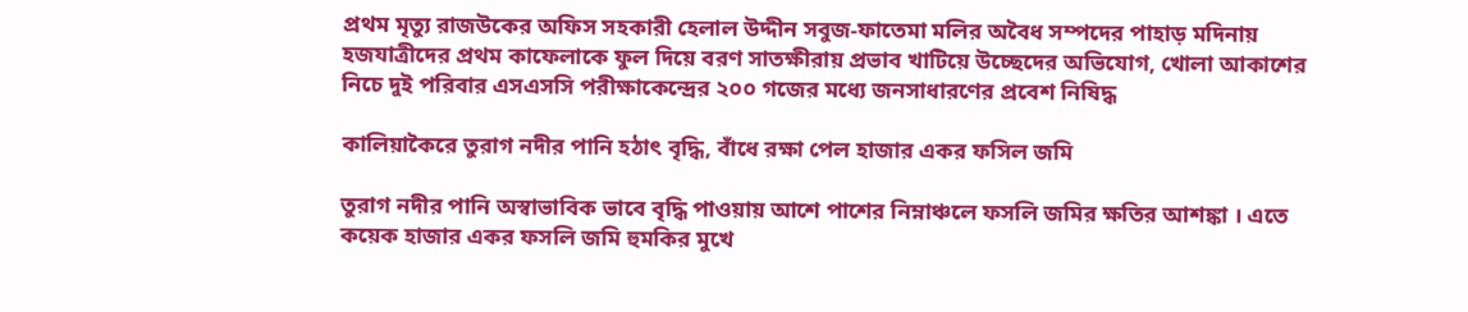প্রথম মৃত্যু রাজউকের অফিস সহকারী হেলাল উদ্দীন সবুজ-ফাতেমা মলির অবৈধ সম্পদের পাহাড় মদিনায় হজযাত্রীদের প্রথম কাফেলাকে ফুল দিয়ে বরণ সাতক্ষীরায় প্রভাব খাটিয়ে উচ্ছেদের অভিযোগ, খোলা আকাশের নিচে দুই পরিবার এসএসসি পরীক্ষাকেন্দ্রের ২০০ গজের মধ্যে জনসাধারণের প্রবেশ নিষিদ্ধ

কালিয়াকৈরে তুরাগ নদীর পানি হঠাৎ বৃদ্ধি, বাঁধে রক্ষা পেল হাজার একর ফসিল জমি

তুরাগ নদীর পানি অস্বাভাবিক ভাবে বৃদ্ধি পাওয়ায় আশে পাশের নিম্নাঞ্চলে ফসলি জমির ক্ষতির আশঙ্কা । এতে কয়েক হাজার একর ফসলি জমি হুমকির মুখে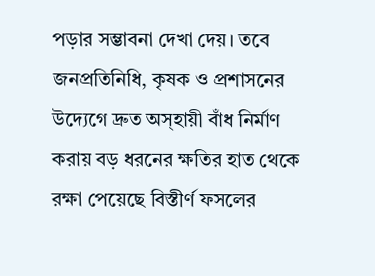পড়ার সম্ভাবনা দেখা দেয়। তবে জনপ্রতিনিধি, কৃষক ও প্রশাসনের উদ্যেগে দ্রুত অস্হায়ী বাঁধ নির্মাণ করায় বড় ধরনের ক্ষতির হাত থেকে রক্ষা পেয়েছে বিস্তীর্ণ ফসলের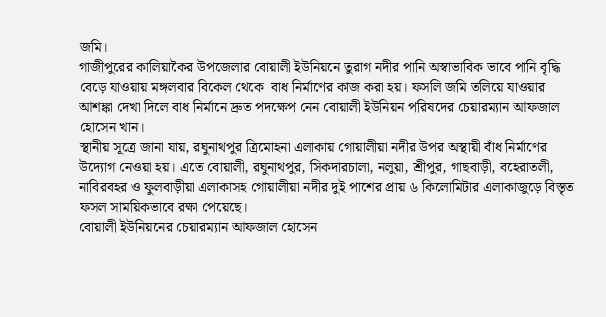জমি।
গাজীপুরের কালিয়াকৈর উপজেলার বোয়ালী ইউনিয়নে তুরাগ নদীর পানি অস্বাভাবিক ভাবে পানি বৃদ্ধি বেড়ে যাওয়ায় মঙ্গলবার বিকেল থেকে  বাধ নির্মাণের কাজ করা হয়। ফসলি জমি তলিয়ে যাওয়ার আশঙ্কা দেখা দিলে বাধ নির্মানে দ্রুত পদক্ষেপ নেন বোয়ালী ইউনিয়ন পরিষদের চেয়ারম্যান আফজাল হোসেন খান।
স্থানীয় সূত্রে জানা যায়, রঘুনাথপুর ত্রিমোহনা এলাকায় গোয়ালীয়া নদীর উপর অস্থায়ী বাঁধ নির্মাণের উদ্যোগ নেওয়া হয়। এতে বোয়ালী, রঘুনাথপুর, সিকদারচালা, নলুয়া, শ্রীপুর, গাছবাড়ী, বহেরাতলী, নাবিরবহর ও ফুলবাড়ীয়া এলাকাসহ গোয়ালীয়া নদীর দুই পাশের প্রায় ৬ কিলোমিটার এলাকাজুড়ে বিস্তৃত  ফসল সাময়িকভাবে রক্ষা পেয়েছে।
বোয়ালী ইউনিয়নের চেয়ারম্যান আফজাল হোসেন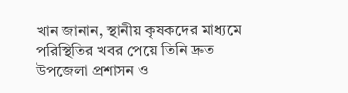খান জানান, স্থানীয় কৃষকদের মাধ্যমে পরিস্থিতির খবর পেয়ে তিনি দ্রুত উপজেলা প্রশাসন ও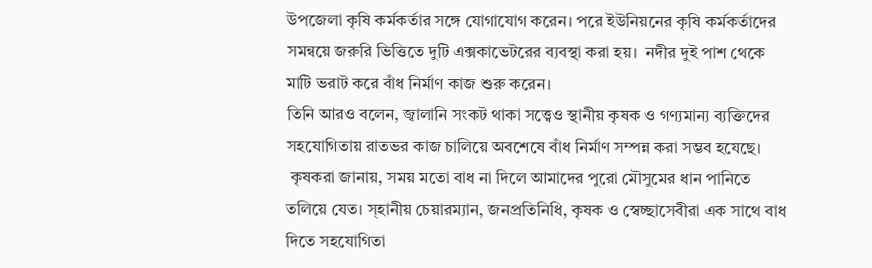উপজেলা কৃষি কর্মকর্তার সঙ্গে যোগাযোগ করেন। পরে ইউনিয়নের কৃষি কর্মকর্তাদের সমন্বয়ে জরুরি ভিত্তিতে দুটি এক্সকাভেটরের ব্যবস্থা করা হয়।  নদীর দুই পাশ থেকে মাটি ভরাট করে বাঁধ নির্মাণ কাজ শুরু করেন।
তিনি আরও বলেন, জ্বালানি সংকট থাকা সত্ত্বেও স্থানীয় কৃষক ও গণ্যমান্য ব্যক্তিদের সহযোগিতায় রাতভর কাজ চালিয়ে অবশেষে বাঁধ নির্মাণ সম্পন্ন করা সম্ভব হযেছে।
 কৃষকরা জানায়, সময় মতো বাধ না দিলে আমাদের পুরো মৌসুমের ধান পানিতে তলিয়ে যেত। স্হানীয় চেয়ারম্যান, জনপ্রতিনিধি, কৃষক ও স্বেচ্ছাসেবীরা এক সাথে বাধ দিতে সহযোগিতা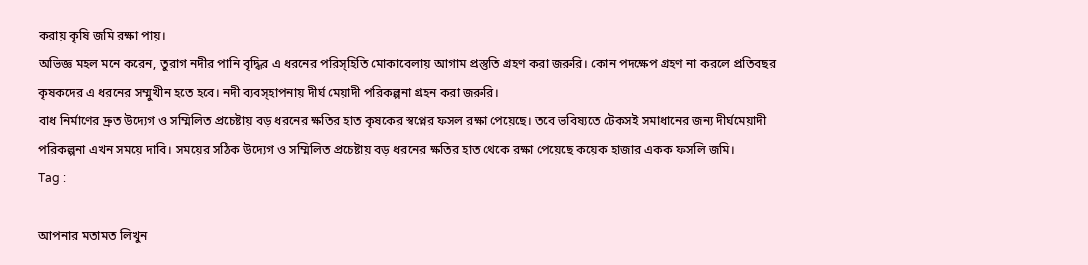করায় কৃষি জমি রক্ষা পায়।
অভিজ্ঞ মহল মনে করেন, তুরাগ নদীর পানি বৃদ্ধির এ ধরনের পরিস্হিতি মোকাবেলায় আগাম প্রস্তুতি গ্রহণ করা জরুরি। কোন পদক্ষেপ গ্রহণ না করলে প্রতিবছর কৃষকদের এ ধরনের সম্মুখীন হতে হবে। নদী ব্যবস্হাপনায় দীর্ঘ মেয়াদী পরিকল্পনা গ্রহন করা জরুরি।
বাধ নির্মাণের দ্রুত উদ্যেগ ও সম্মিলিত প্রচেষ্টায় বড় ধরনের ক্ষতির হাত কৃষকের স্বপ্নের ফসল রক্ষা পেয়েছে। তবে ভবিষ্যতে টেকসই সমাধানের জন্য দীর্ঘমেয়াদী পরিকল্পনা এখন সময়ে দাবি। সময়ের সঠিক উদ্যেগ ও সম্মিলিত প্রচেষ্টায় বড় ধরনের ক্ষতির হাত থেকে রক্ষা পেয়েছে কয়েক হাজার একক ফসলি জমি।
Tag :

আপনার মতামত লিখুন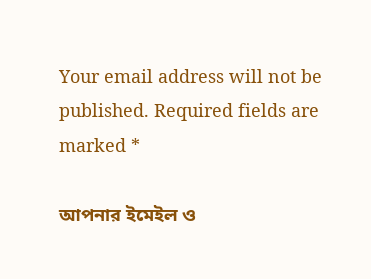Your email address will not be published. Required fields are marked *

আপনার ইমেইল ও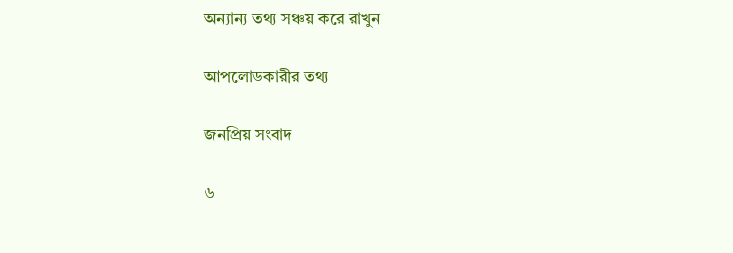অন্যান্য তথ্য সঞ্চয় করে রাখুন

আপলোডকারীর তথ্য

জনপ্রিয় সংবাদ

৬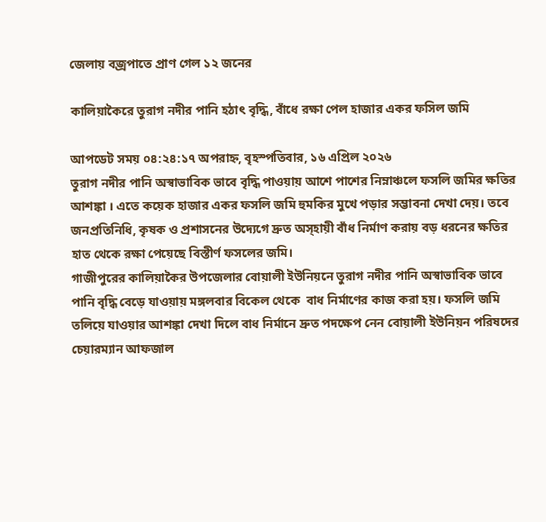জেলায় বজ্রপাতে প্রাণ গেল ১২ জনের

কালিয়াকৈরে তুরাগ নদীর পানি হঠাৎ বৃদ্ধি, বাঁধে রক্ষা পেল হাজার একর ফসিল জমি

আপডেট সময় ০৪:২৪:১৭ অপরাহ্ন, বৃহস্পতিবার, ১৬ এপ্রিল ২০২৬
তুরাগ নদীর পানি অস্বাভাবিক ভাবে বৃদ্ধি পাওয়ায় আশে পাশের নিম্নাঞ্চলে ফসলি জমির ক্ষতির আশঙ্কা । এতে কয়েক হাজার একর ফসলি জমি হুমকির মুখে পড়ার সম্ভাবনা দেখা দেয়। তবে জনপ্রতিনিধি, কৃষক ও প্রশাসনের উদ্যেগে দ্রুত অস্হায়ী বাঁধ নির্মাণ করায় বড় ধরনের ক্ষতির হাত থেকে রক্ষা পেয়েছে বিস্তীর্ণ ফসলের জমি।
গাজীপুরের কালিয়াকৈর উপজেলার বোয়ালী ইউনিয়নে তুরাগ নদীর পানি অস্বাভাবিক ভাবে পানি বৃদ্ধি বেড়ে যাওয়ায় মঙ্গলবার বিকেল থেকে  বাধ নির্মাণের কাজ করা হয়। ফসলি জমি তলিয়ে যাওয়ার আশঙ্কা দেখা দিলে বাধ নির্মানে দ্রুত পদক্ষেপ নেন বোয়ালী ইউনিয়ন পরিষদের চেয়ারম্যান আফজাল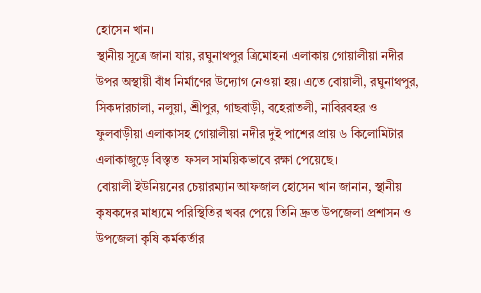হোসেন খান।
স্থানীয় সূত্রে জানা যায়, রঘুনাথপুর ত্রিমোহনা এলাকায় গোয়ালীয়া নদীর উপর অস্থায়ী বাঁধ নির্মাণের উদ্যোগ নেওয়া হয়। এতে বোয়ালী, রঘুনাথপুর, সিকদারচালা, নলুয়া, শ্রীপুর, গাছবাড়ী, বহেরাতলী, নাবিরবহর ও ফুলবাড়ীয়া এলাকাসহ গোয়ালীয়া নদীর দুই পাশের প্রায় ৬ কিলোমিটার এলাকাজুড়ে বিস্তৃত  ফসল সাময়িকভাবে রক্ষা পেয়েছে।
বোয়ালী ইউনিয়নের চেয়ারম্যান আফজাল হোসেন খান জানান, স্থানীয় কৃষকদের মাধ্যমে পরিস্থিতির খবর পেয়ে তিনি দ্রুত উপজেলা প্রশাসন ও উপজেলা কৃষি কর্মকর্তার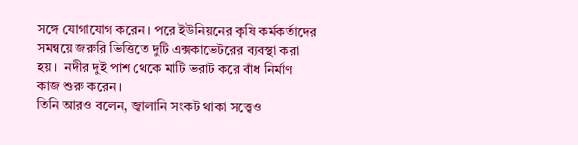সঙ্গে যোগাযোগ করেন। পরে ইউনিয়নের কৃষি কর্মকর্তাদের সমন্বয়ে জরুরি ভিত্তিতে দুটি এক্সকাভেটরের ব্যবস্থা করা হয়।  নদীর দুই পাশ থেকে মাটি ভরাট করে বাঁধ নির্মাণ কাজ শুরু করেন।
তিনি আরও বলেন, জ্বালানি সংকট থাকা সত্ত্বেও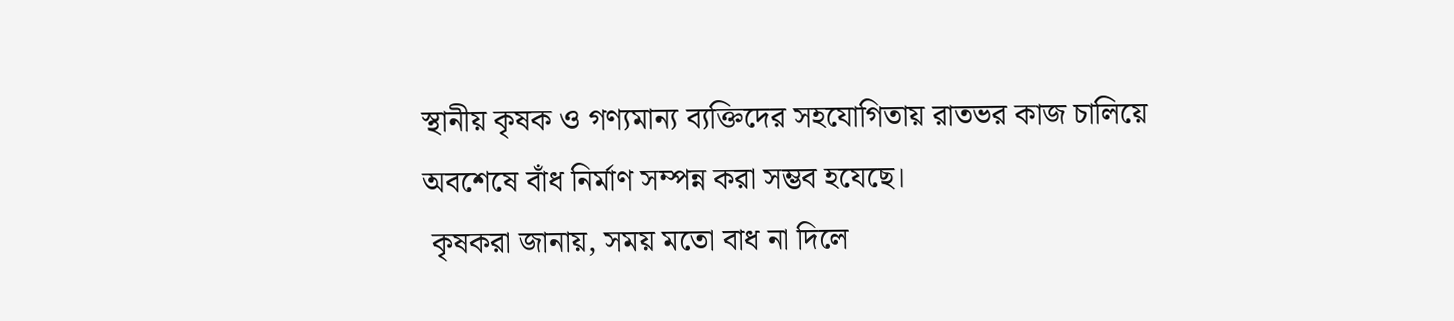স্থানীয় কৃষক ও গণ্যমান্য ব্যক্তিদের সহযোগিতায় রাতভর কাজ চালিয়ে অবশেষে বাঁধ নির্মাণ সম্পন্ন করা সম্ভব হযেছে।
 কৃষকরা জানায়, সময় মতো বাধ না দিলে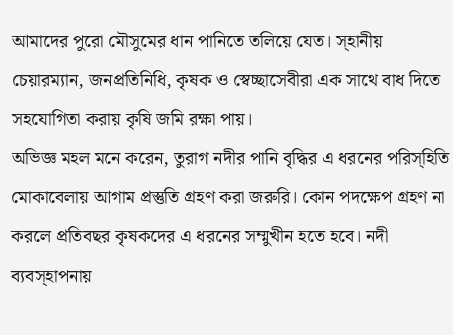আমাদের পুরো মৌসুমের ধান পানিতে তলিয়ে যেত। স্হানীয় চেয়ারম্যান, জনপ্রতিনিধি, কৃষক ও স্বেচ্ছাসেবীরা এক সাথে বাধ দিতে সহযোগিতা করায় কৃষি জমি রক্ষা পায়।
অভিজ্ঞ মহল মনে করেন, তুরাগ নদীর পানি বৃদ্ধির এ ধরনের পরিস্হিতি মোকাবেলায় আগাম প্রস্তুতি গ্রহণ করা জরুরি। কোন পদক্ষেপ গ্রহণ না করলে প্রতিবছর কৃষকদের এ ধরনের সম্মুখীন হতে হবে। নদী ব্যবস্হাপনায়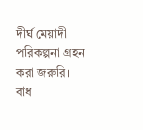দীর্ঘ মেয়াদী পরিকল্পনা গ্রহন করা জরুরি।
বাধ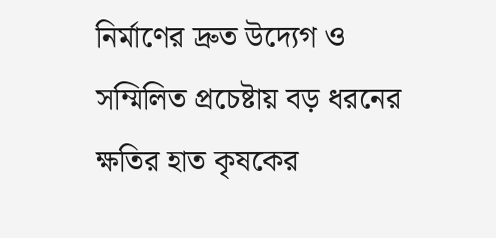নির্মাণের দ্রুত উদ্যেগ ও সম্মিলিত প্রচেষ্টায় বড় ধরনের ক্ষতির হাত কৃষকের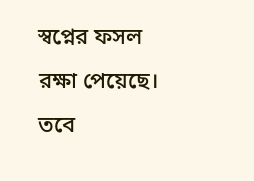স্বপ্নের ফসল রক্ষা পেয়েছে। তবে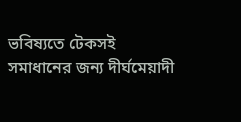ভবিষ্যতে টেকসই সমাধানের জন্য দীর্ঘমেয়াদী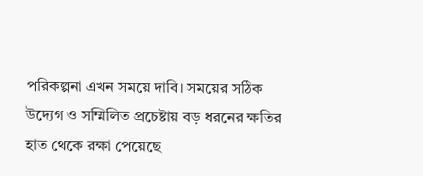পরিকল্পনা এখন সময়ে দাবি। সময়ের সঠিক উদ্যেগ ও সম্মিলিত প্রচেষ্টায় বড় ধরনের ক্ষতির হাত থেকে রক্ষা পেয়েছে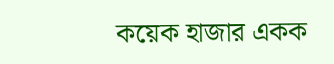কয়েক হাজার একক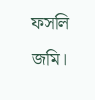ফসলি জমি।